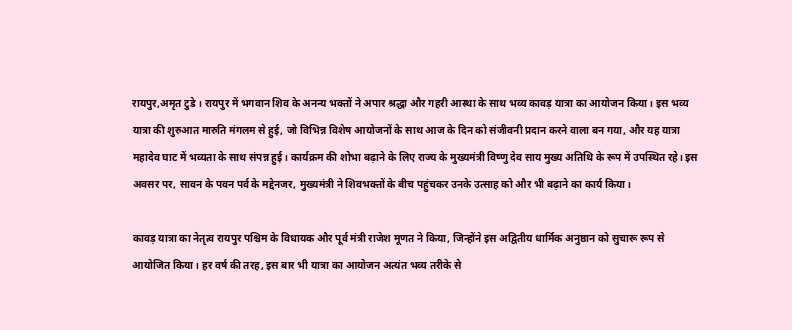रायपुर,अमृत टुडे । रायपुर में भगवान शिव के अनन्य भक्तों ने अपार श्रद्धा और गहरी आस्था के साथ भव्य कावड़ यात्रा का आयोजन किया। इस भव्य यात्रा की शुरुआत मारुति मंगलम से हुई, जो विभिन्न विशेष आयोजनों के साथ आज के दिन को संजीवनी प्रदान करने वाला बन गया, और यह यात्रा महादेव घाट में भव्यता के साथ संपन्न हुई। कार्यक्रम की शोभा बढ़ाने के लिए राज्य के मुख्यमंत्री विष्णु देव साय मुख्य अतिथि के रूप में उपस्थित रहे। इस अवसर पर, सावन के पवन पर्व के मद्देनजर, मुख्यमंत्री ने शिवभक्तों के बीच पहुंचकर उनके उत्साह को और भी बढ़ाने का कार्य किया।

कावड़ यात्रा का नेतृत्व रायपुर पश्चिम के विधायक और पूर्व मंत्री राजेश मूणत ने किया, जिन्होंने इस अद्वितीय धार्मिक अनुष्ठान को सुचारू रूप से आयोजित किया। हर वर्ष की तरह, इस बार भी यात्रा का आयोजन अत्यंत भव्य तरीके से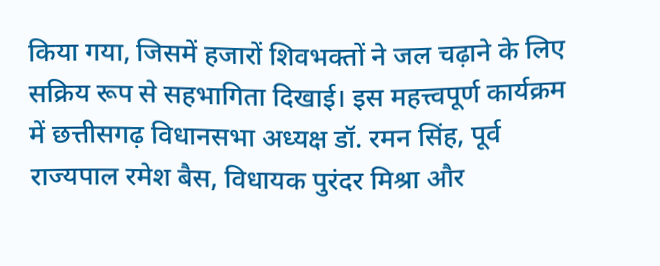किया गया, जिसमें हजारों शिवभक्तों ने जल चढ़ाने के लिए सक्रिय रूप से सहभागिता दिखाई। इस महत्त्वपूर्ण कार्यक्रम में छत्तीसगढ़ विधानसभा अध्यक्ष डॉ. रमन सिंह, पूर्व राज्यपाल रमेश बैस, विधायक पुरंदर मिश्रा और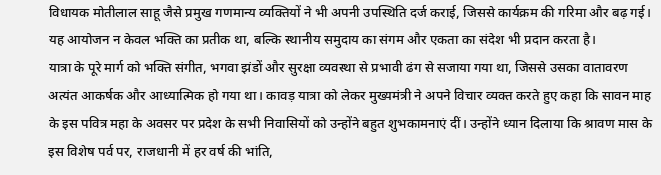विधायक मोतीलाल साहू जैसे प्रमुख गणमान्य व्यक्तियों ने भी अपनी उपस्थिति दर्ज कराई, जिससे कार्यक्रम की गरिमा और बढ़ गई।
यह आयोजन न केवल भक्ति का प्रतीक था, बल्कि स्थानीय समुदाय का संगम और एकता का संदेश भी प्रदान करता है।
यात्रा के पूरे मार्ग को भक्ति संगीत, भगवा झंडों और सुरक्षा व्यवस्था से प्रभावी ढंग से सजाया गया था, जिससे उसका वातावरण अत्यंत आकर्षक और आध्यात्मिक हो गया था। कावड़ यात्रा को लेकर मुख्यमंत्री ने अपने विचार व्यक्त करते हुए कहा कि सावन माह के इस पवित्र महा के अवसर पर प्रदेश के सभी निवासियों को उन्होंने बहुत शुभकामनाएं दीं। उन्होंने ध्यान दिलाया कि श्रावण मास के इस विशेष पर्व पर, राजधानी में हर वर्ष की भांति,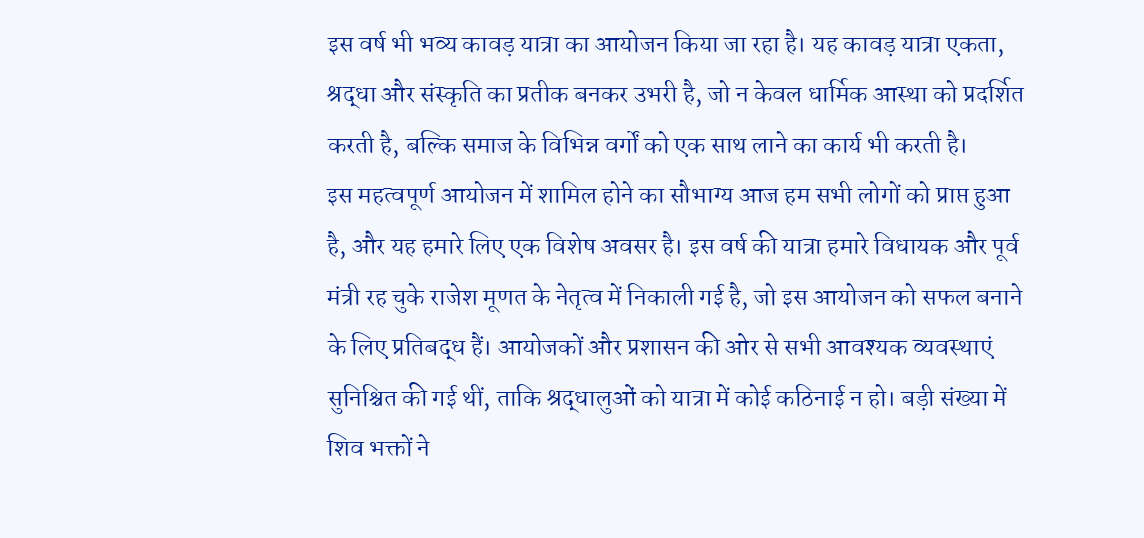इस वर्ष भी भव्य कावड़ यात्रा का आयोजन किया जा रहा है। यह कावड़ यात्रा एकता, श्रद्धा और संस्कृति का प्रतीक बनकर उभरी है, जो न केवल धार्मिक आस्था को प्रदर्शित करती है, बल्कि समाज के विभिन्न वर्गों को एक साथ लाने का कार्य भी करती है।
इस महत्वपूर्ण आयोजन में शामिल होने का सौभाग्य आज हम सभी लोगों को प्राप्त हुआ है, और यह हमारे लिए एक विशेष अवसर है। इस वर्ष की यात्रा हमारे विधायक और पूर्व मंत्री रह चुके राजेश मूणत के नेतृत्व में निकाली गई है, जो इस आयोजन को सफल बनाने के लिए प्रतिबद्ध हैं। आयोजकों और प्रशासन की ओर से सभी आवश्यक व्यवस्थाएं सुनिश्चित की गई थीं, ताकि श्रद्धालुओं को यात्रा में कोई कठिनाई न हो। बड़ी संख्या में शिव भक्तों ने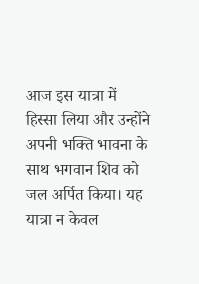आज इस यात्रा में हिस्सा लिया और उन्होंने अपनी भक्ति भावना के साथ भगवान शिव को जल अर्पित किया। यह यात्रा न केवल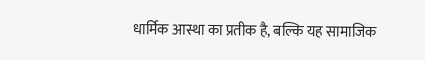धार्मिक आस्था का प्रतीक है, बल्कि यह सामाजिक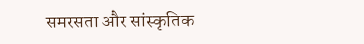समरसता और सांस्कृतिक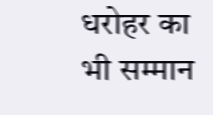धरोहर का भी सम्मान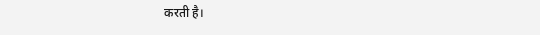करती है।